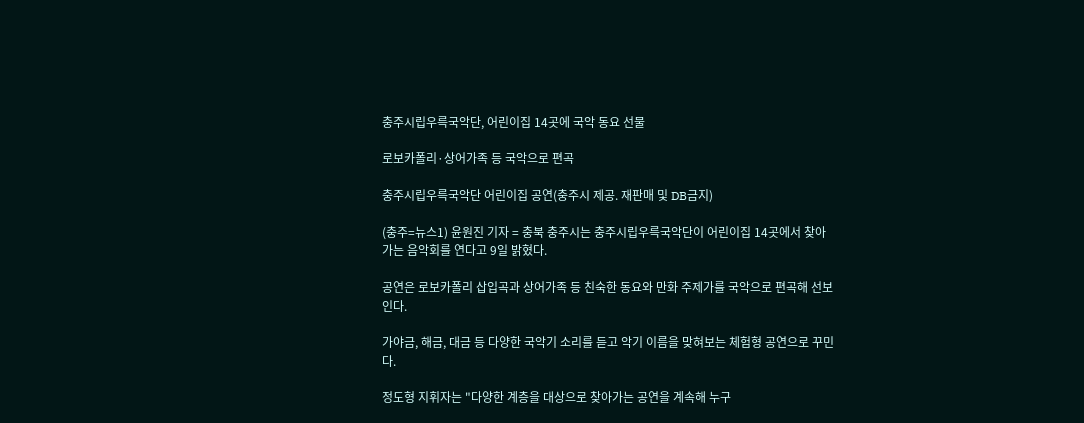충주시립우륵국악단, 어린이집 14곳에 국악 동요 선물

로보카폴리·상어가족 등 국악으로 편곡

충주시립우륵국악단 어린이집 공연(충주시 제공. 재판매 및 DB금지)

(충주=뉴스1) 윤원진 기자 = 충북 충주시는 충주시립우륵국악단이 어린이집 14곳에서 찾아가는 음악회를 연다고 9일 밝혔다.

공연은 로보카폴리 삽입곡과 상어가족 등 친숙한 동요와 만화 주제가를 국악으로 편곡해 선보인다.

가야금, 해금, 대금 등 다양한 국악기 소리를 듣고 악기 이름을 맞혀보는 체험형 공연으로 꾸민다.

정도형 지휘자는 "다양한 계층을 대상으로 찾아가는 공연을 계속해 누구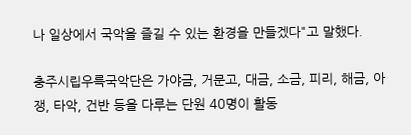나 일상에서 국악을 즐길 수 있는 환경을 만들겠다"고 말했다.

충주시립우륵국악단은 가야금, 거문고, 대금, 소금, 피리, 해금, 아쟁, 타악, 건반 등을 다루는 단원 40명이 활동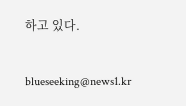하고 있다.

blueseeking@news1.kr